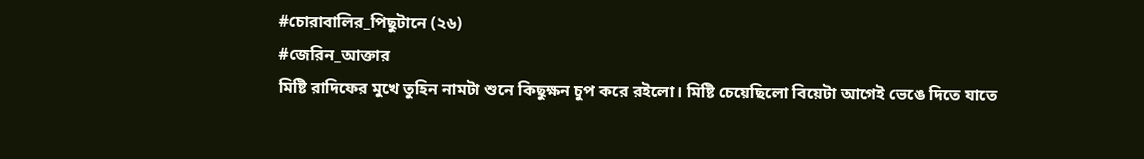#চোরাবালির_পিছুটানে (২৬)
#জেরিন_আক্তার
মিষ্টি রাদিফের মুখে তুহিন নামটা শুনে কিছুক্ষন চুপ করে রইলো। মিষ্টি চেয়েছিলো বিয়েটা আগেই ভেঙে দিতে যাতে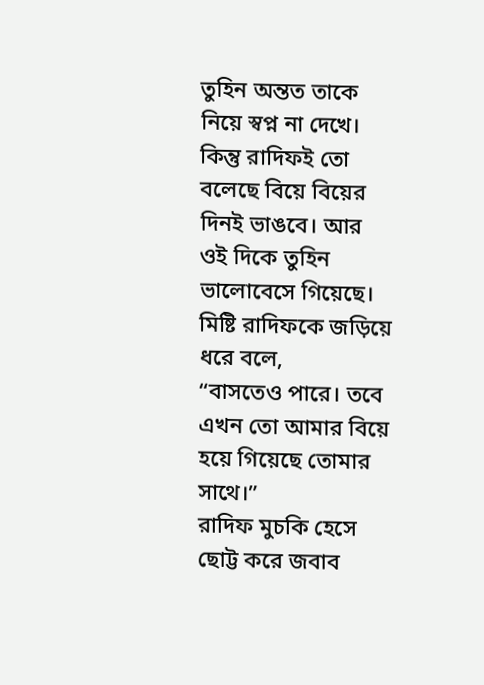তুহিন অন্তত তাকে নিয়ে স্বপ্ন না দেখে। কিন্তু রাদিফই তো বলেছে বিয়ে বিয়ের দিনই ভাঙবে। আর ওই দিকে তুহিন ভালোবেসে গিয়েছে।
মিষ্টি রাদিফকে জড়িয়ে ধরে বলে,
“বাসতেও পারে। তবে এখন তো আমার বিয়ে হয়ে গিয়েছে তোমার সাথে।”
রাদিফ মুচকি হেসে ছোট্ট করে জবাব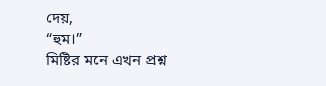দেয়,
“হুম।”
মিষ্টির মনে এখন প্রশ্ন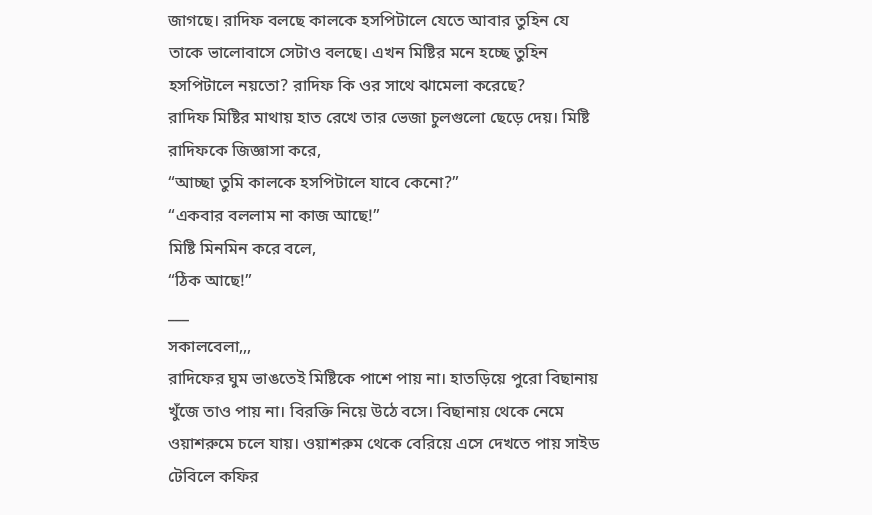জাগছে। রাদিফ বলছে কালকে হসপিটালে যেতে আবার তুহিন যে তাকে ভালোবাসে সেটাও বলছে। এখন মিষ্টির মনে হচ্ছে তুহিন হসপিটালে নয়তো? রাদিফ কি ওর সাথে ঝামেলা করেছে?
রাদিফ মিষ্টির মাথায় হাত রেখে তার ভেজা চুলগুলো ছেড়ে দেয়। মিষ্টি রাদিফকে জিজ্ঞাসা করে,
“আচ্ছা তুমি কালকে হসপিটালে যাবে কেনো?”
“একবার বললাম না কাজ আছে!”
মিষ্টি মিনমিন করে বলে,
“ঠিক আছে!”
___
সকালবেলা,,,
রাদিফের ঘুম ভাঙতেই মিষ্টিকে পাশে পায় না। হাতড়িয়ে পুরো বিছানায় খুঁজে তাও পায় না। বিরক্তি নিয়ে উঠে বসে। বিছানায় থেকে নেমে ওয়াশরুমে চলে যায়। ওয়াশরুম থেকে বেরিয়ে এসে দেখতে পায় সাইড টেবিলে কফির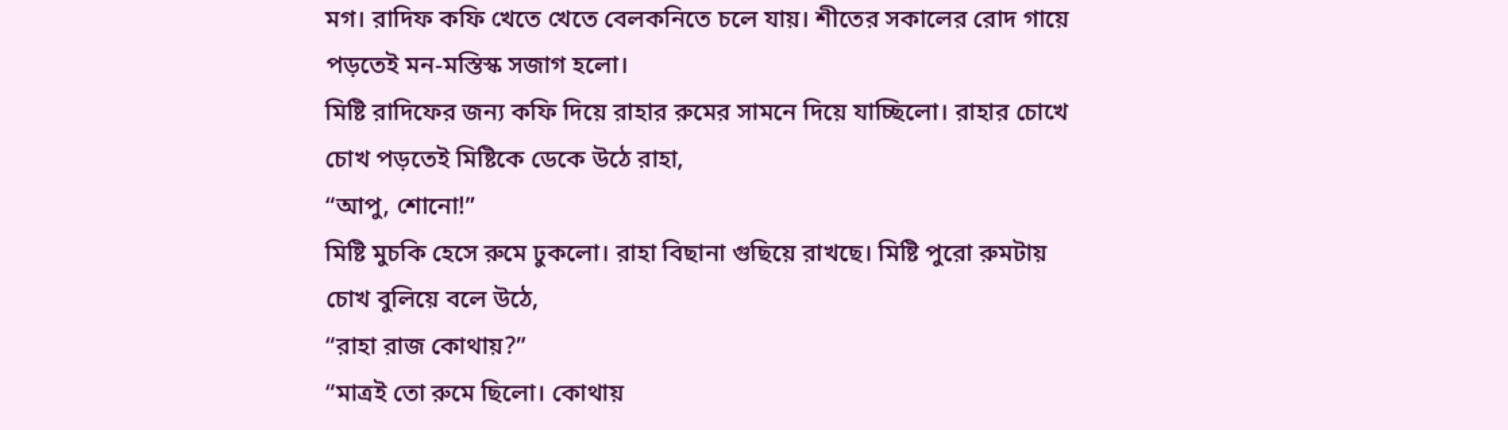মগ। রাদিফ কফি খেতে খেতে বেলকনিতে চলে যায়। শীতের সকালের রোদ গায়ে পড়তেই মন-মস্তিস্ক সজাগ হলো।
মিষ্টি রাদিফের জন্য কফি দিয়ে রাহার রুমের সামনে দিয়ে যাচ্ছিলো। রাহার চোখে চোখ পড়তেই মিষ্টিকে ডেকে উঠে রাহা,
“আপু, শোনো!”
মিষ্টি মুচকি হেসে রুমে ঢুকলো। রাহা বিছানা গুছিয়ে রাখছে। মিষ্টি পুরো রুমটায় চোখ বুলিয়ে বলে উঠে,
“রাহা রাজ কোথায়?”
“মাত্রই তো রুমে ছিলো। কোথায়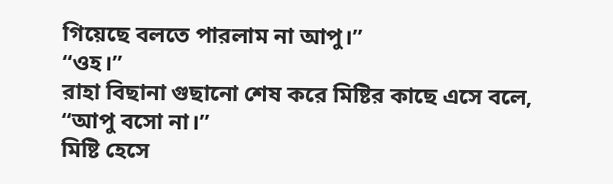গিয়েছে বলতে পারলাম না আপু।”
“ওহ।”
রাহা বিছানা গুছানো শেষ করে মিষ্টির কাছে এসে বলে,
“আপু বসো না।”
মিষ্টি হেসে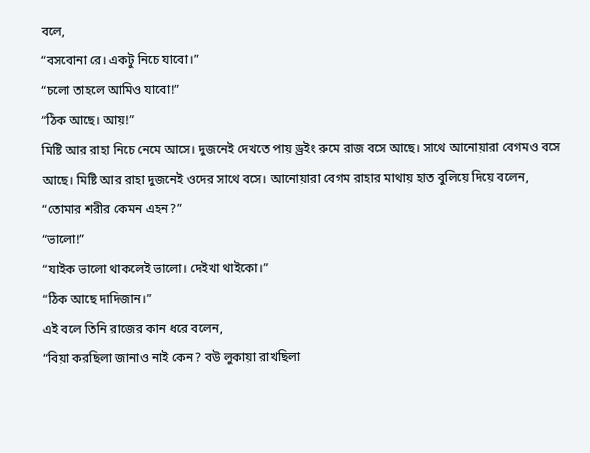বলে,
“বসবোনা রে। একটু নিচে যাবো।”
“চলো তাহলে আমিও যাবো!”
“ঠিক আছে। আয়!”
মিষ্টি আর রাহা নিচে নেমে আসে। দুজনেই দেখতে পায় ড্রইং রুমে রাজ বসে আছে। সাথে আনোয়ারা বেগমও বসে আছে। মিষ্টি আর রাহা দুজনেই ওদের সাথে বসে। আনোয়ারা বেগম রাহার মাথায় হাত বুলিয়ে দিয়ে বলেন,
“তোমার শরীর কেমন এহন?”
“ভালো!”
“যাইক ভালো থাকলেই ভালো। দেইখা থাইকো।”
“ঠিক আছে দাদিজান।”
এই বলে তিনি রাজের কান ধরে বলেন,
“বিয়া করছিলা জানাও নাই কেন? বউ লুকায়া রাখছিলা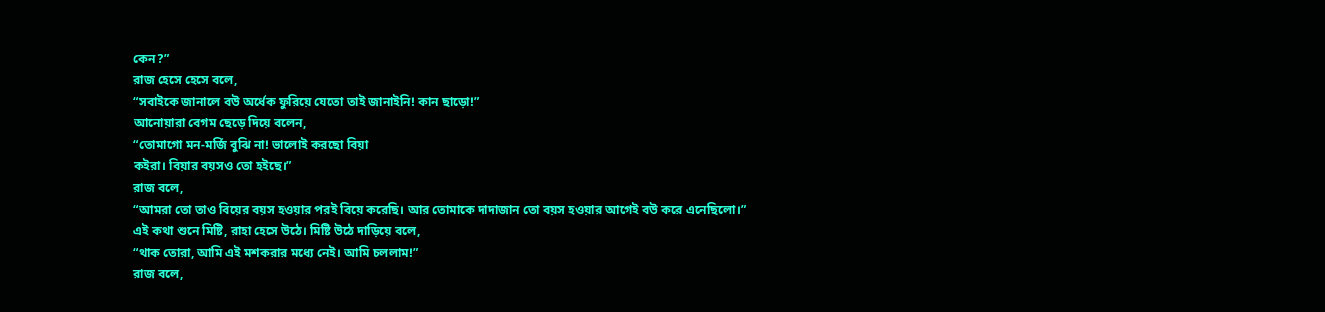কেন?”
রাজ হেসে হেসে বলে,
“সবাইকে জানালে বউ অর্ধেক ফুরিয়ে যেতো তাই জানাইনি! কান ছাড়ো!”
আনোয়ারা বেগম ছেড়ে দিয়ে বলেন,
“তোমাগো মন-মর্জি বুঝি না! ভালোই করছো বিয়া
কইরা। বিয়ার বয়সও তো হইছে।”
রাজ বলে,
“আমরা তো তাও বিয়ের বয়স হওয়ার পরই বিয়ে করেছি। আর তোমাকে দাদাজান তো বয়স হওয়ার আগেই বউ করে এনেছিলো।”
এই কথা শুনে মিষ্টি, রাহা হেসে উঠে। মিষ্টি উঠে দাড়িয়ে বলে,
“থাক তোরা, আমি এই মশকরার মধ্যে নেই। আমি চললাম!”
রাজ বলে,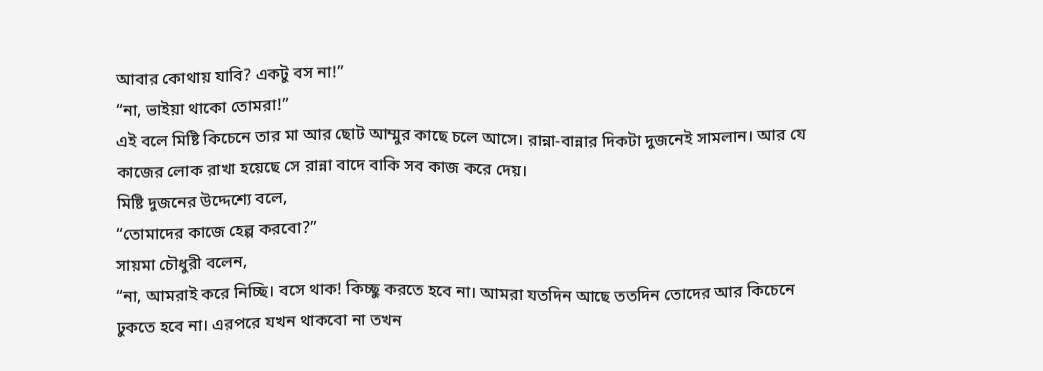আবার কোথায় যাবি? একটু বস না!”
“না, ভাইয়া থাকো তোমরা!”
এই বলে মিষ্টি কিচেনে তার মা আর ছোট আম্মুর কাছে চলে আসে। রান্না-বান্নার দিকটা দুজনেই সামলান। আর যে কাজের লোক রাখা হয়েছে সে রান্না বাদে বাকি সব কাজ করে দেয়।
মিষ্টি দুজনের উদ্দেশ্যে বলে,
“তোমাদের কাজে হেল্প করবো?”
সায়মা চৌধুরী বলেন,
“না, আমরাই করে নিচ্ছি। বসে থাক! কিচ্ছু করতে হবে না। আমরা যতদিন আছে ততদিন তোদের আর কিচেনে ঢুকতে হবে না। এরপরে যখন থাকবো না তখন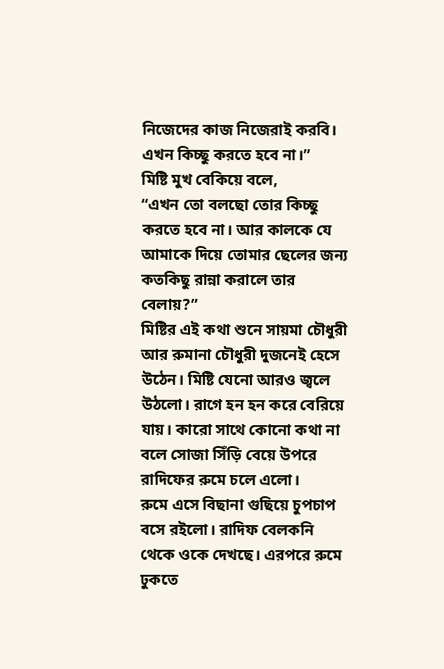নিজেদের কাজ নিজেরাই করবি। এখন কিচ্ছু করতে হবে না।”
মিষ্টি মুখ বেকিয়ে বলে,
“এখন তো বলছো তোর কিচ্ছু করতে হবে না। আর কালকে যে আমাকে দিয়ে তোমার ছেলের জন্য কতকিছু রান্না করালে তার বেলায়?”
মিষ্টির এই কথা শুনে সায়মা চৌধুরী আর রুমানা চৌধুরী দুজনেই হেসে উঠেন। মিষ্টি যেনো আরও জ্বলে উঠলো। রাগে হন হন করে বেরিয়ে যায়। কারো সাথে কোনো কথা না বলে সোজা সিঁড়ি বেয়ে উপরে রাদিফের রুমে চলে এলো।
রুমে এসে বিছানা গুছিয়ে চুপচাপ বসে রইলো। রাদিফ বেলকনি থেকে ওকে দেখছে। এরপরে রুমে ঢুকতে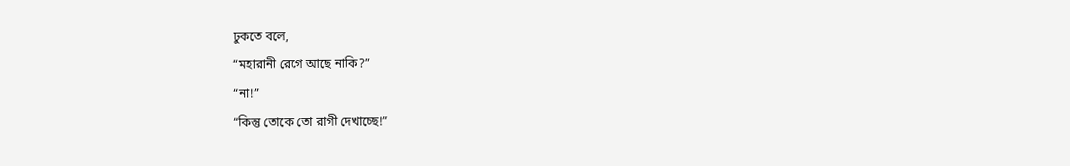ঢুকতে বলে,
“মহারানী রেগে আছে নাকি?”
“না!”
“কিন্তু তোকে তো রাগী দেখাচ্ছে!”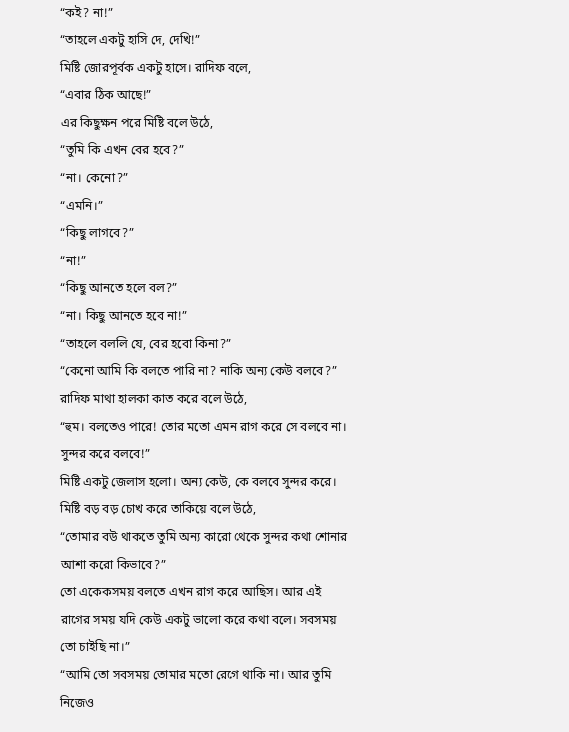“কই? না!”
“তাহলে একটু হাসি দে, দেখি!”
মিষ্টি জোরপূর্বক একটু হাসে। রাদিফ বলে,
“এবার ঠিক আছে!”
এর কিছুক্ষন পরে মিষ্টি বলে উঠে,
“তুমি কি এখন বের হবে?”
“না। কেনো?”
“এমনি।”
“কিছু লাগবে?”
“না!”
“কিছু আনতে হলে বল?”
“না। কিছু আনতে হবে না!”
“তাহলে বললি যে, বের হবো কিনা?”
“কেনো আমি কি বলতে পারি না? নাকি অন্য কেউ বলবে?”
রাদিফ মাথা হালকা কাত করে বলে উঠে,
“হুম। বলতেও পারে! তোর মতো এমন রাগ করে সে বলবে না। সুন্দর করে বলবে!”
মিষ্টি একটু জেলাস হলো। অন্য কেউ, কে বলবে সুন্দর করে। মিষ্টি বড় বড় চোখ করে তাকিয়ে বলে উঠে,
“তোমার বউ থাকতে তুমি অন্য কারো থেকে সুন্দর কথা শোনার আশা করো কিভাবে?”
তো একেকসময় বলতে এখন রাগ করে আছিস। আর এই রাগের সময় যদি কেউ একটু ভালো করে কথা বলে। সবসময় তো চাইছি না।”
“আমি তো সবসময় তোমার মতো রেগে থাকি না। আর তুমি নিজেও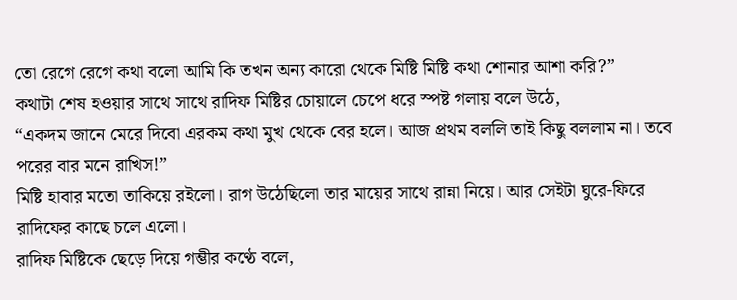তো রেগে রেগে কথা বলো আমি কি তখন অন্য কারো থেকে মিষ্টি মিষ্টি কথা শোনার আশা করি?”
কথাটা শেষ হওয়ার সাথে সাথে রাদিফ মিষ্টির চোয়ালে চেপে ধরে স্পষ্ট গলায় বলে উঠে,
“একদম জানে মেরে দিবো এরকম কথা মুখ থেকে বের হলে। আজ প্রথম বললি তাই কিছু বললাম না। তবে পরের বার মনে রাখিস!”
মিষ্টি হাবার মতো তাকিয়ে রইলো। রাগ উঠেছিলো তার মায়ের সাথে রান্না নিয়ে। আর সেইটা ঘুরে-ফিরে রাদিফের কাছে চলে এলো।
রাদিফ মিষ্টিকে ছেড়ে দিয়ে গম্ভীর কণ্ঠে বলে,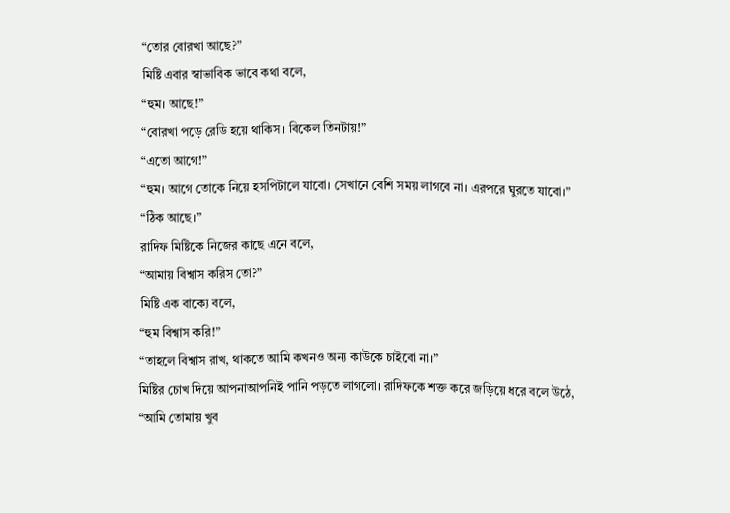“তোর বোরখা আছে?”
মিষ্টি এবার স্বাভাবিক ভাবে কথা বলে,
“হুম। আছে!”
“বোরখা পড়ে রেডি হয়ে থাকিস। বিকেল তিনটায়!”
“এতো আগে!”
“হুম। আগে তোকে নিয়ে হসপিটালে যাবো। সেখানে বেশি সময় লাগবে না। এরপরে ঘুরতে যাবো।”
“ঠিক আছে।”
রাদিফ মিষ্টিকে নিজের কাছে এনে বলে,
“আমায় বিশ্বাস করিস তো?”
মিষ্টি এক বাক্যে বলে,
“হুম বিশ্বাস করি!”
“তাহলে বিশ্বাস রাখ, থাকতে আমি কখনও অন্য কাউকে চাইবো না।”
মিষ্টির চোখ দিয়ে আপনাআপনিই পানি পড়তে লাগলো। রাদিফকে শক্ত করে জড়িয়ে ধরে বলে উঠে,
“আমি তোমায় খুব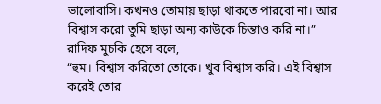ভালোবাসি। কখনও তোমায় ছাড়া থাকতে পারবো না। আর বিশ্বাস করো তুমি ছাড়া অন্য কাউকে চিন্তাও করি না।”
রাদিফ মুচকি হেসে বলে,
“হুম। বিশ্বাস করিতো তোকে। খুব বিশ্বাস করি। এই বিশ্বাস করেই তোর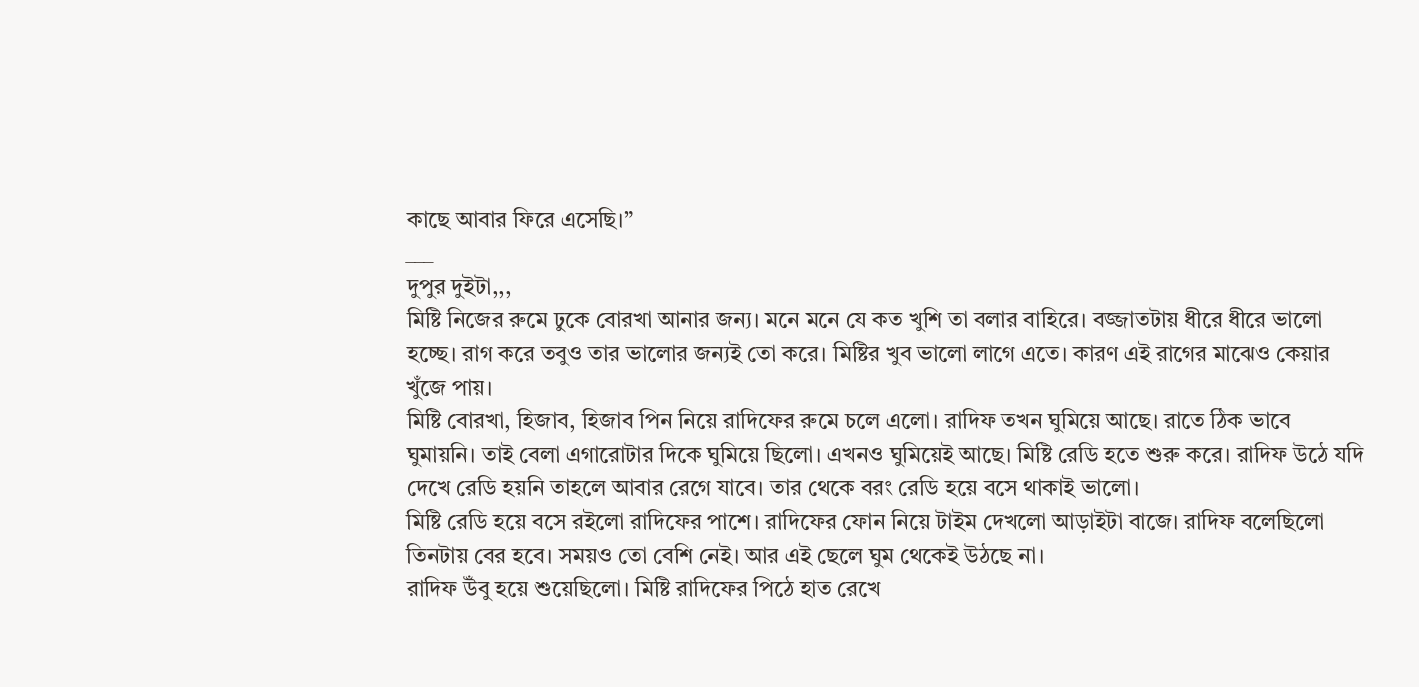কাছে আবার ফিরে এসেছি।”
___
দুপুর দুইটা,,,
মিষ্টি নিজের রুমে ঢুকে বোরখা আনার জন্য। মনে মনে যে কত খুশি তা বলার বাহিরে। বজ্জাতটায় ধীরে ধীরে ভালো হচ্ছে। রাগ করে তবুও তার ভালোর জন্যই তো করে। মিষ্টির খুব ভালো লাগে এতে। কারণ এই রাগের মাঝেও কেয়ার খুঁজে পায়।
মিষ্টি বোরখা, হিজাব, হিজাব পিন নিয়ে রাদিফের রুমে চলে এলো। রাদিফ তখন ঘুমিয়ে আছে। রাতে ঠিক ভাবে ঘুমায়নি। তাই বেলা এগারোটার দিকে ঘুমিয়ে ছিলো। এখনও ঘুমিয়েই আছে। মিষ্টি রেডি হতে শুরু করে। রাদিফ উঠে যদি দেখে রেডি হয়নি তাহলে আবার রেগে যাবে। তার থেকে বরং রেডি হয়ে বসে থাকাই ভালো।
মিষ্টি রেডি হয়ে বসে রইলো রাদিফের পাশে। রাদিফের ফোন নিয়ে টাইম দেখলো আড়াইটা বাজে। রাদিফ বলেছিলো তিনটায় বের হবে। সময়ও তো বেশি নেই। আর এই ছেলে ঘুম থেকেই উঠছে না।
রাদিফ উঁবু হয়ে শুয়েছিলো। মিষ্টি রাদিফের পিঠে হাত রেখে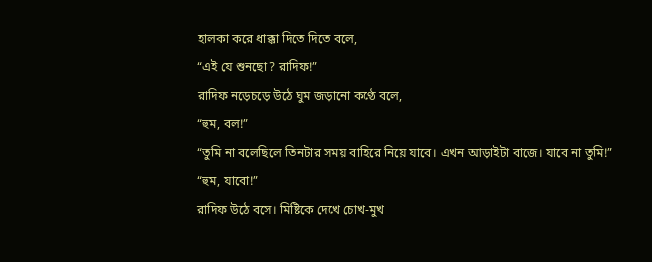হালকা করে ধাক্কা দিতে দিতে বলে,
“এই যে শুনছো? রাদিফ!”
রাদিফ নড়েচড়ে উঠে ঘুম জড়ানো কণ্ঠে বলে,
“হুম, বল!”
“তুমি না বলেছিলে তিনটার সময় বাহিরে নিয়ে যাবে। এখন আড়াইটা বাজে। যাবে না তুমি!”
“হুম, যাবো!”
রাদিফ উঠে বসে। মিষ্টিকে দেখে চোখ-মুখ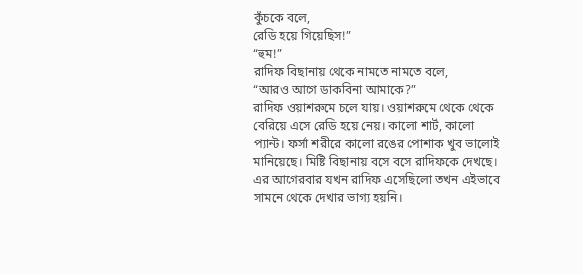কুঁচকে বলে,
রেডি হয়ে গিয়েছিস!”
“হুম!”
রাদিফ বিছানায় থেকে নামতে নামতে বলে,
“আরও আগে ডাকবিনা আমাকে?”
রাদিফ ওয়াশরুমে চলে যায়। ওয়াশরুমে থেকে থেকে বেরিয়ে এসে রেডি হয়ে নেয়। কালো শার্ট, কালো প্যান্ট। ফর্সা শরীরে কালো রঙের পোশাক খুব ভালোই মানিয়েছে। মিষ্টি বিছানায় বসে বসে রাদিফকে দেখছে। এর আগেরবার যখন রাদিফ এসেছিলো তখন এইভাবে সামনে থেকে দেখার ভাগ্য হয়নি।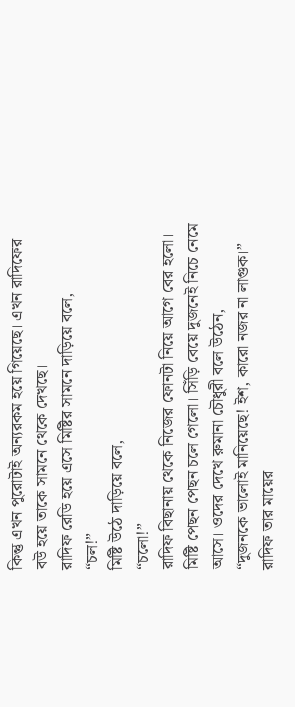কিন্তু এখন পুরোটাই অন্যরকম হয়ে গিয়েছে। এখন রাদিফের বউ হয়ে তাকে সামনে থেকে দেখছে।
রাদিফ রেডি হয়ে এসে মিষ্টির সামনে দাড়িয়ে বলে,
“চল!”
মিষ্টি উঠে দাড়িয়ে বলে,
“চলো!”
রাদিফ বিছানায় থেকে নিজের ফোনটা নিয়ে আগে বের হলো। মিষ্টি পেছন পেছন চলে গেলো। সিঁড়ি বেয়ে দুজনেই নিচে নেমে আসে। ওদের দেখে রুমানা চৌধুরী বলে উঠেন,
“দুজনকে ভালোই মানিয়েছে! ইশ, কারো নজর না লাগুক।”
রাদিফ তার মায়ের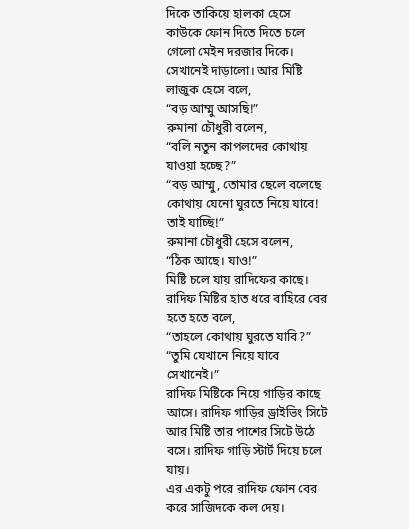দিকে তাকিয়ে হালকা হেসে কাউকে ফোন দিতে দিতে চলে গেলো মেইন দরজার দিকে। সেখানেই দাড়ালো। আর মিষ্টি লাজুক হেসে বলে,
“বড় আম্মু আসছি!”
রুমানা চৌধুরী বলেন,
“বলি নতুন কাপলদের কোথায় যাওয়া হচ্ছে?”
“বড় আম্মু, তোমার ছেলে বলেছে কোথায় যেনো ঘুরতে নিয়ে যাবে! তাই যাচ্ছি!”
রুমানা চৌধুরী হেসে বলেন,
“ঠিক আছে। যাও!”
মিষ্টি চলে যায় রাদিফের কাছে। রাদিফ মিষ্টির হাত ধরে বাহিরে বের হতে হতে বলে,
“তাহলে কোথায় ঘুরতে যাবি?”
“তুমি যেখানে নিয়ে যাবে সেখানেই।”
রাদিফ মিষ্টিকে নিয়ে গাড়ির কাছে আসে। রাদিফ গাড়ির ড্রাইভিং সিটে আর মিষ্টি তার পাশের সিটে উঠে বসে। রাদিফ গাড়ি স্টার্ট দিয়ে চলে যায়।
এর একটু পরে রাদিফ ফোন বের করে সাজিদকে কল দেয়।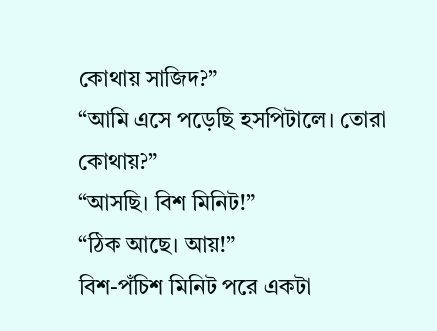কোথায় সাজিদ?”
“আমি এসে পড়েছি হসপিটালে। তোরা কোথায়?”
“আসছি। বিশ মিনিট!”
“ঠিক আছে। আয়!”
বিশ-পঁচিশ মিনিট পরে একটা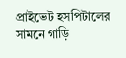প্রাইভেট হসপিটালের সামনে গাড়ি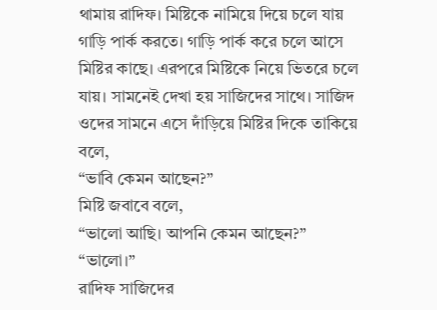থামায় রাদিফ। মিষ্টিকে নামিয়ে দিয়ে চলে যায় গাড়ি পার্ক করতে। গাড়ি পার্ক করে চলে আসে মিষ্টির কাছে। এরপরে মিষ্টিকে নিয়ে ভিতরে চলে যায়। সামনেই দেখা হয় সাজিদের সাথে। সাজিদ ওদের সামনে এসে দাঁড়িয়ে মিষ্টির দিকে তাকিয়ে বলে,
“ভাবি কেমন আছেন?”
মিষ্টি জবাবে বলে,
“ভালো আছি। আপনি কেমন আছেন?”
“ভালো।”
রাদিফ সাজিদের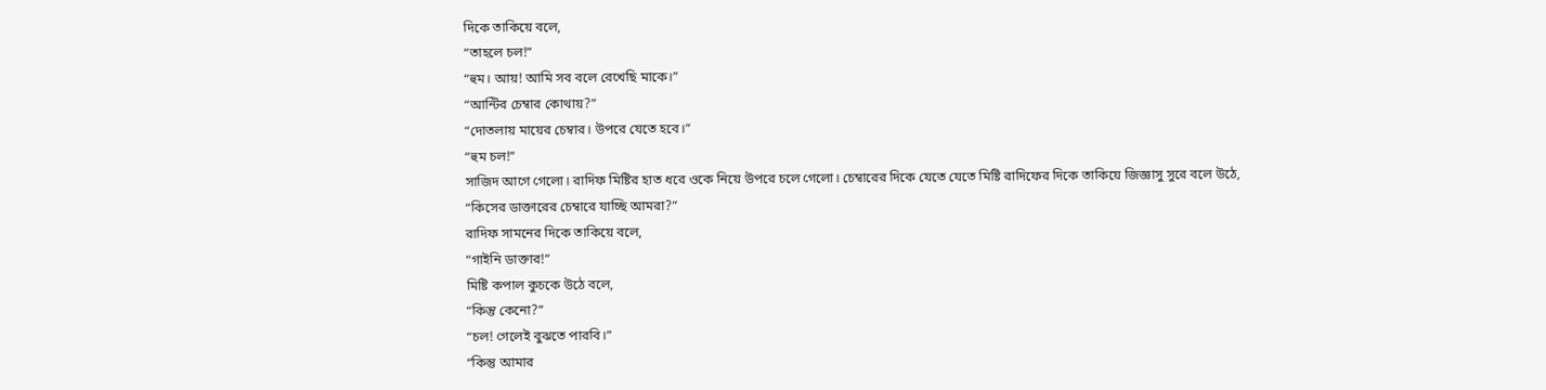দিকে তাকিয়ে বলে,
“তাহলে চল!”
“হুম। আয়! আমি সব বলে রেখেছি মাকে।”
“আন্টির চেম্বার কোথায়?”
“দোতলায় মায়ের চেম্বার। উপরে যেতে হবে।”
“হুম চল!”
সাজিদ আগে গেলো। রাদিফ মিষ্টির হাত ধরে ওকে নিয়ে উপরে চলে গেলো। চেম্বারের দিকে যেতে যেতে মিষ্টি রাদিফের দিকে তাকিয়ে জিজ্ঞাসু সুরে বলে উঠে,
“কিসের ডাক্তারের চেম্বারে যাচ্ছি আমরা?”
রাদিফ সামনের দিকে তাকিয়ে বলে,
“গাইনি ডাক্তার!”
মিষ্টি কপাল কুচকে উঠে বলে,
“কিন্তু কেনো?”
“চল! গেলেই বুঝতে পারবি।”
“কিন্তু আমার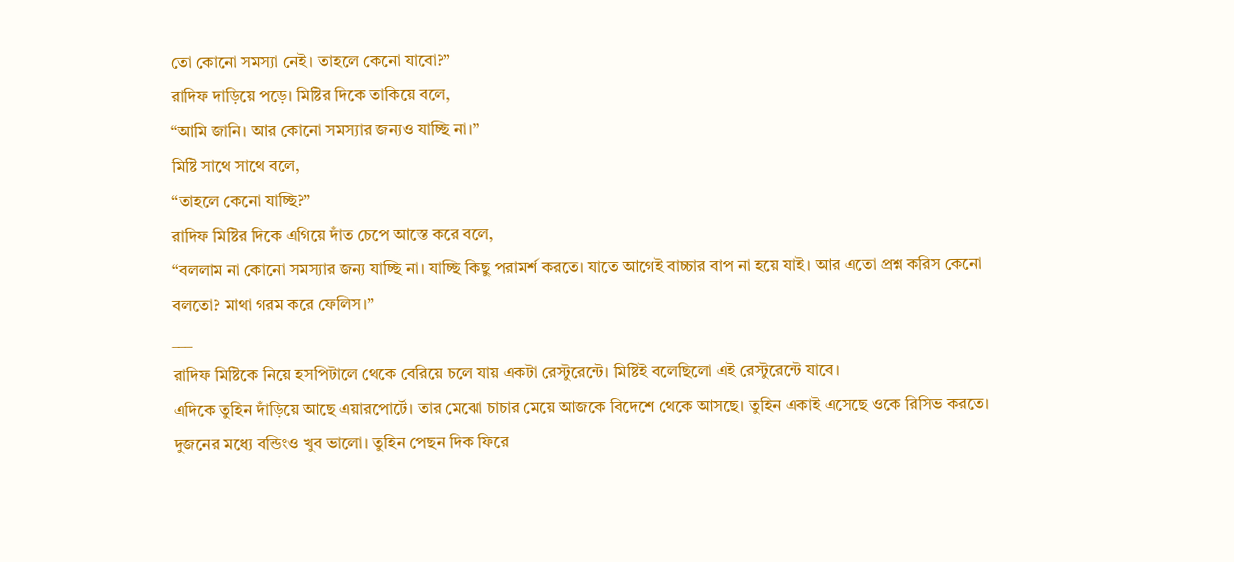তো কোনো সমস্যা নেই। তাহলে কেনো যাবো?”
রাদিফ দাড়িয়ে পড়ে। মিষ্টির দিকে তাকিয়ে বলে,
“আমি জানি। আর কোনো সমস্যার জন্যও যাচ্ছি না।”
মিষ্টি সাথে সাথে বলে,
“তাহলে কেনো যাচ্ছি?”
রাদিফ মিষ্টির দিকে এগিয়ে দাঁত চেপে আস্তে করে বলে,
“বললাম না কোনো সমস্যার জন্য যাচ্ছি না। যাচ্ছি কিছু পরামর্শ করতে। যাতে আগেই বাচ্চার বাপ না হয়ে যাই। আর এতো প্রশ্ন করিস কেনো বলতো? মাথা গরম করে ফেলিস।”
___
রাদিফ মিষ্টিকে নিয়ে হসপিটালে থেকে বেরিয়ে চলে যায় একটা রেস্টুরেন্টে। মিষ্টিই বলেছিলো এই রেস্টুরেন্টে যাবে।
এদিকে তুহিন দাঁড়িয়ে আছে এয়ারপোর্টে। তার মেঝো চাচার মেয়ে আজকে বিদেশে থেকে আসছে। তুহিন একাই এসেছে ওকে রিসিভ করতে। দুজনের মধ্যে বন্ডিংও খুব ভালো। তুহিন পেছন দিক ফিরে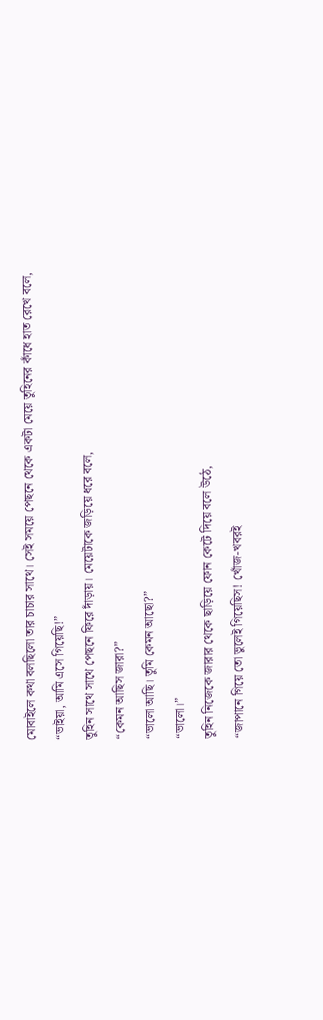মোবাইলে কথা বলছিলো তার চাচার সাথে। সেই সময়ে পেছনে থেকে একটা মেয়ে তুহিনের কাঁধে হাত রেখে বলে,
“ভাইয়া, আমি এসে গিয়েছি!”
তুহিন সাথে সাথে পেছনে ফিরে দাঁড়ায়। মেয়েটাকে জড়িয়ে ধরে বলে,
“কেমন আছিস জারা?”
“ভালো আছি। তুমি কেমন আছো?”
“ভালো।”
তুহিন নিজেকে জারার থেকে ছাড়িয়ে ফোন কেটে দিয়ে বলে উঠে,
“জাপানে গিয়ে তো ভুলেই গিয়েছিস! খোঁজ-খবরই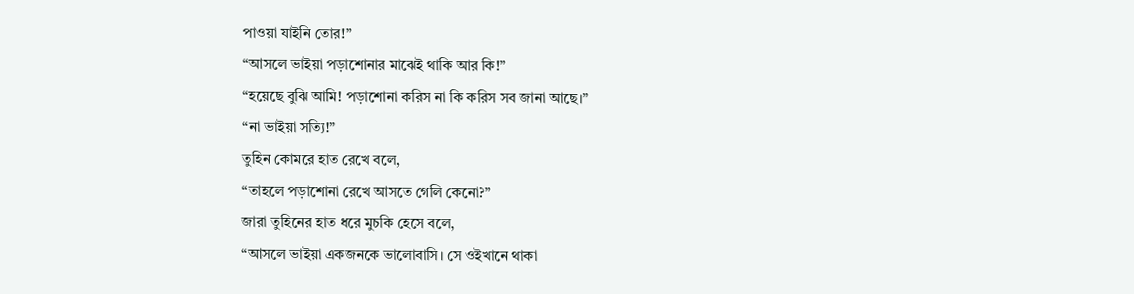পাওয়া যাইনি তোর!”
“আসলে ভাইয়া পড়াশোনার মাঝেই থাকি আর কি!”
“হয়েছে বুঝি আমি! পড়াশোনা করিস না কি করিস সব জানা আছে।”
“না ভাইয়া সত্যি!”
তুহিন কোমরে হাত রেখে বলে,
“তাহলে পড়াশোনা রেখে আসতে গেলি কেনো?”
জারা তুহিনের হাত ধরে মুচকি হেসে বলে,
“আসলে ভাইয়া একজনকে ভালোবাসি। সে ওইখানে থাকা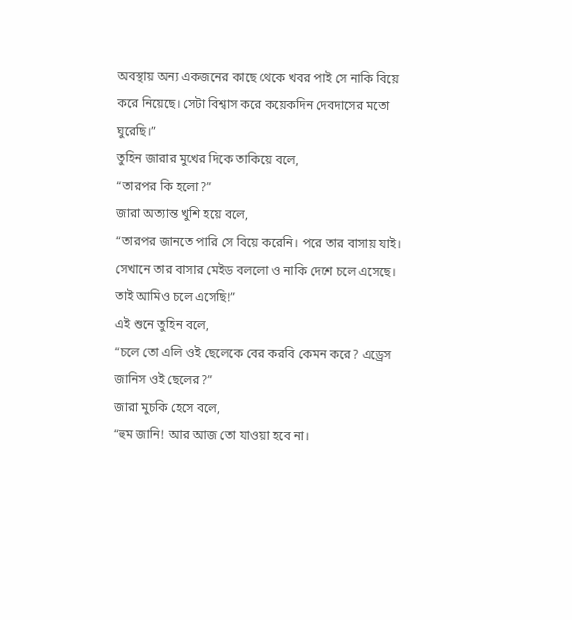অবস্থায় অন্য একজনের কাছে থেকে খবর পাই সে নাকি বিয়ে করে নিয়েছে। সেটা বিশ্বাস করে কয়েকদিন দেবদাসের মতো ঘুরেছি।”
তুহিন জারার মুখের দিকে তাকিয়ে বলে,
“তারপর কি হলো?”
জারা অত্যান্ত খুশি হয়ে বলে,
“তারপর জানতে পারি সে বিয়ে করেনি। পরে তার বাসায় যাই। সেখানে তার বাসার মেইড বললো ও নাকি দেশে চলে এসেছে। তাই আমিও চলে এসেছি!”
এই শুনে তুহিন বলে,
“চলে তো এলি ওই ছেলেকে বের করবি কেমন করে? এড্রেস জানিস ওই ছেলের?”
জারা মুচকি হেসে বলে,
“হুম জানি! আর আজ তো যাওয়া হবে না।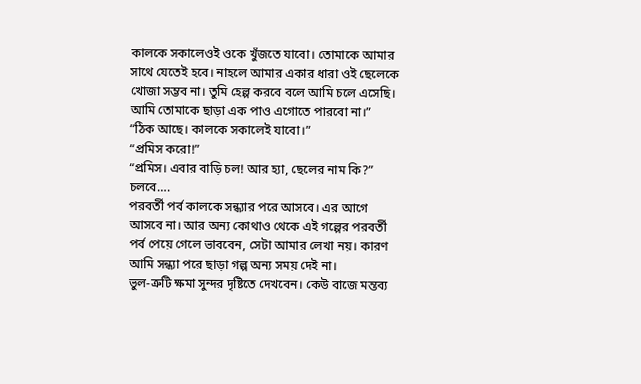কালকে সকালেওই ওকে খুঁজতে যাবো। তোমাকে আমার সাথে যেতেই হবে। নাহলে আমার একার ধারা ওই ছেলেকে খোজা সম্ভব না। তুমি হেল্প করবে বলে আমি চলে এসেছি। আমি তোমাকে ছাড়া এক পাও এগোতে পারবো না।”
“ঠিক আছে। কালকে সকালেই যাবো।”
“প্রমিস করো!”
“প্রমিস। এবার বাড়ি চল! আর হ্যা, ছেলের নাম কি?”
চলবে….
পরবর্তী পর্ব কালকে সন্ধ্যার পরে আসবে। এর আগে আসবে না। আর অন্য কোথাও থেকে এই গল্পের পরবর্তী পর্ব পেয়ে গেলে ভাববেন, সেটা আমার লেখা নয়। কারণ আমি সন্ধ্যা পরে ছাড়া গল্প অন্য সময় দেই না।
ভুল-ত্রুটি ক্ষমা সুন্দর দৃষ্টিতে দেখবেন। কেউ বাজে মন্তব্য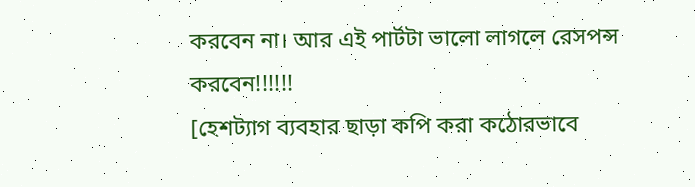করবেন না। আর এই পার্টটা ভালো লাগলে রেসপন্স করবেন!!!!!!
[হেশট্যাগ ব্যবহার ছাড়া কপি করা কঠোরভাবে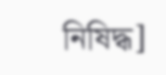নিষিদ্ধ]